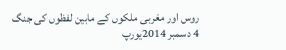روس اور مغربی ملکوں کے مابین لفظوں کی جنگ
4 دسمبر 2014یورپ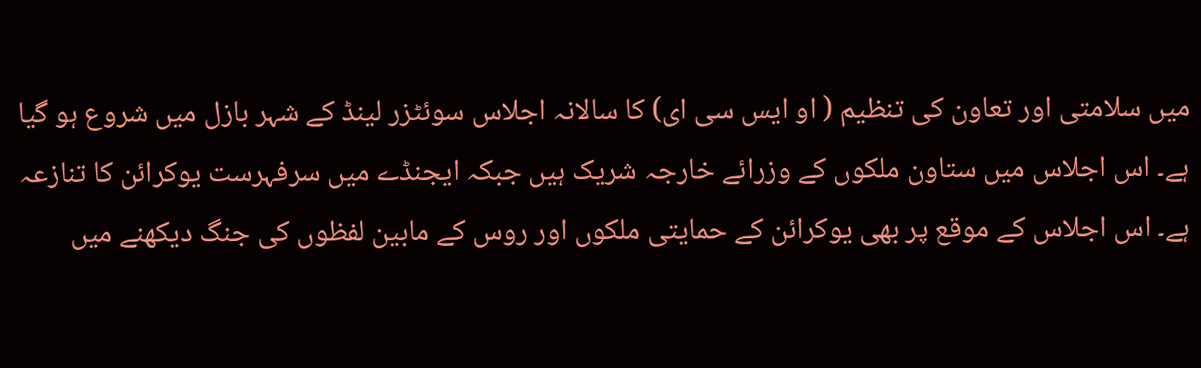میں سلامتی اور تعاون کی تنظیم ( او ایس سی ای) کا سالانہ اجلاس سوئٹزر لینڈ کے شہر بازل میں شروع ہو گیا ہے۔ اس اجلاس میں ستاون ملکوں کے وزرائے خارجہ شریک ہیں جبکہ ایجنڈے میں سرفہرست یوکرائن کا تنازعہ ہے۔ اس اجلاس کے موقع پر بھی یوکرائن کے حمایتی ملکوں اور روس کے مابین لفظوں کی جنگ دیکھنے میں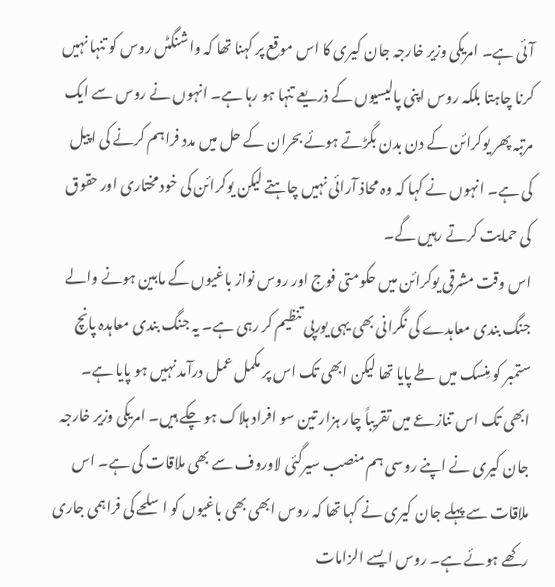آئی ہے۔ امریکی وزیر خارجہ جان کیری کا اس موقع پر کہنا تھا کہ واشنگٹں روس کو تنہا نہیں کرنا چاہتا بلکہ روس اپنی پالیسیوں کے ذریعے تنہا ہو رہا ہے۔ انہوں نے روس سے ایک مرتبہ پھر یوکرائن کے دن بدن بگڑتے ہوئے بحران کے حل میں مدد فراہم کرنے کی اپیل کی ہے۔ انہوں نے کہا کہ وہ محاذ آرائی نہیں چاہتے لیکن یوکرائن کی خود مختاری اور حقوق کی حمایت کرتے رہیں گے۔
اس وقت مشرقی یوکرائن میں حکومتی فوج اور روس نواز باغیوں کے مابین ہونے والے جنگ بندی معاہدے کی نگرانی بھی یہی یورپی تنظیم کر رہی ہے۔ یہ جنگ بندی معاہدہ پانچ ستمبر کو مِنسک میں طے پایا تھا لیکن ابھی تک اس پر مکمل عمل درآمد نہیں ہو پایا ہے۔ ابھی تک اس تنازعے میں تقریباً چار ہزار تین سو افراد ہلاک ہو چکے ہیں۔ امریکی وزیر خارجہ جان کیری نے اپنے روسی ہم منصب سیرگئی لاوروف سے بھی ملاقات کی ہے۔ اس ملاقات سے پہلے جان کیری نے کہا تھا کہ روس ابھی بھی باغیوں کو اسلحے کی فراہمی جاری رکھے ہوئے ہے۔ روس ایسے الزامات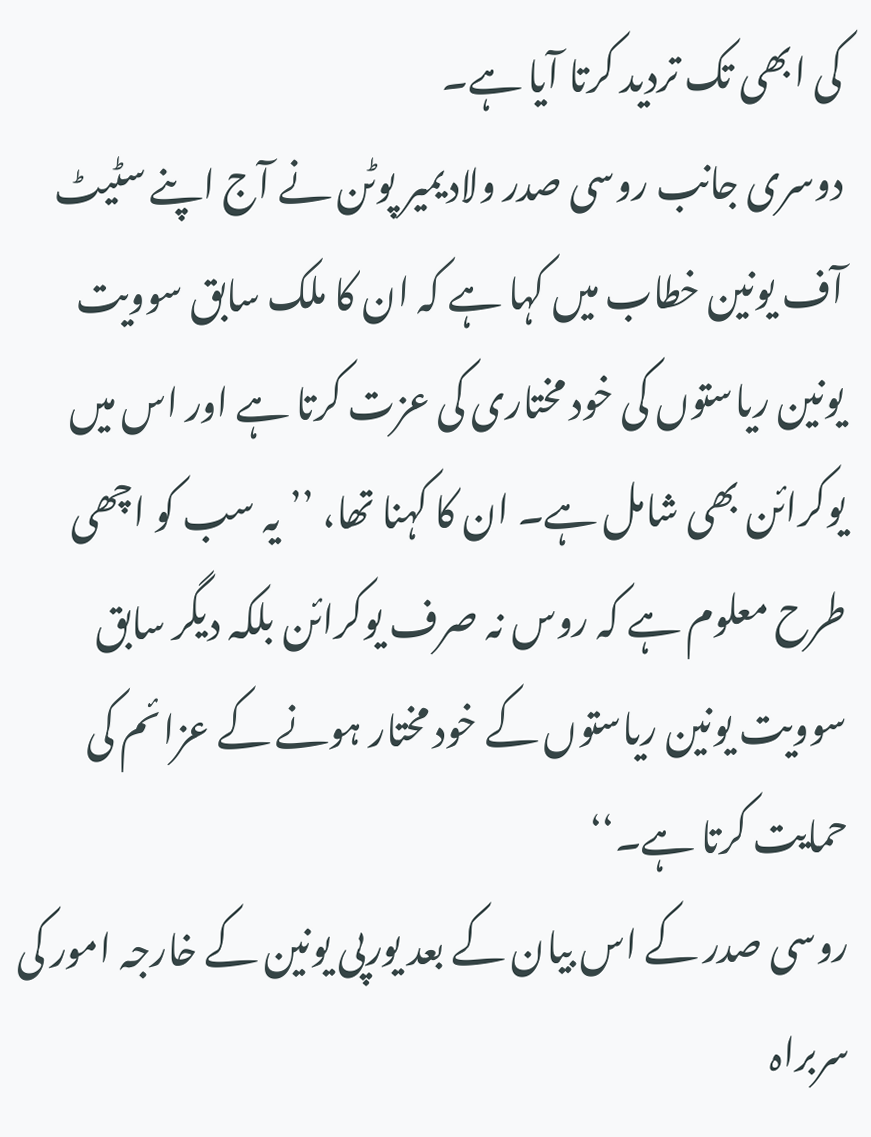کی ابھی تک تردید کرتا آیا ہے۔
دوسری جانب روسی صدر ولادیمیر پوٹن نے آج اپنے سٹیٹ آف یونین خطاب میں کہا ہے کہ ان کا ملک سابق سوویت یونین ریاستوں کی خود مختاری کی عزت کرتا ہے اور اس میں یوکرائن بھی شامل ہے۔ ان کا کہنا تھا، ’’یہ سب کو اچھی طرح معلوم ہے کہ روس نہ صرف یوکرائن بلکہ دیگر سابق سوویت یونین ریاستوں کے خود مختار ہونے کے عزائم کی حمایت کرتا ہے۔‘‘
روسی صدر کے اس بیان کے بعد یورپی یونین کے خارجہ امور کی سربراہ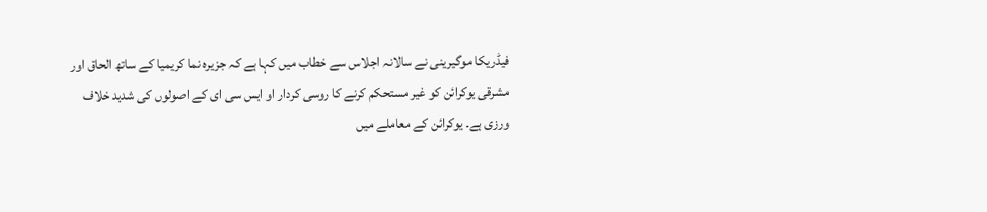فیڈریکا موگیرینی نے سالانہ اجلاس سے خطاب میں کہا ہے کہ جزیرہ نما کریمیا کے ساتھ الحاق اور مشرقی یوکرائن کو غیر مستحکم کرنے کا روسی کردار او ایس سی ای کے اصولوں کی شدید خلاف ورزی ہے۔ یوکرائن کے معاملے میں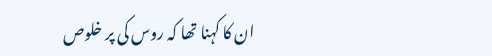ان کا کہنا تھا کہ روس کی پر خلوص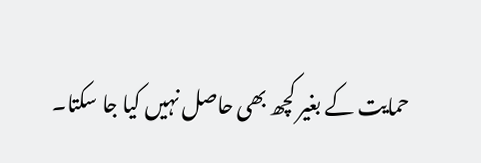حمایت کے بغیر کچھ بھی حاصل نہیں کیا جا سکتا۔